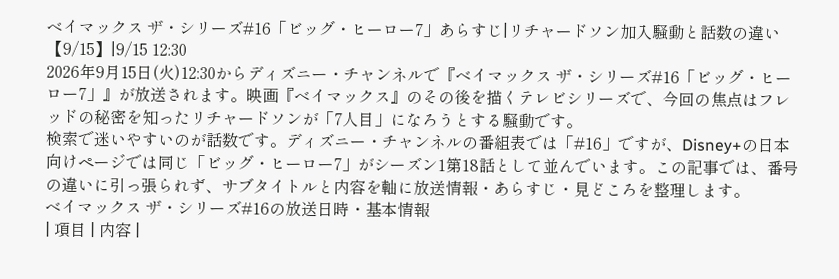ベイマックス ザ・シリーズ#16「ビッグ・ヒーロー7」あらすじ|リチャードソン加入騒動と話数の違い【9/15】|9/15 12:30
2026年9月15日(火)12:30からディズニー・チャンネルで『ベイマックス ザ・シリーズ#16「ビッグ・ヒーロー7」』が放送されます。映画『ベイマックス』のその後を描くテレビシリーズで、今回の焦点はフレッドの秘密を知ったリチャードソンが「7人目」になろうとする騒動です。
検索で迷いやすいのが話数です。ディズニー・チャンネルの番組表では「#16」ですが、Disney+の日本向けページでは同じ「ビッグ・ヒーロー7」がシーズン1第18話として並んでいます。この記事では、番号の違いに引っ張られず、サブタイトルと内容を軸に放送情報・あらすじ・見どころを整理します。
ベイマックス ザ・シリーズ#16の放送日時・基本情報
| 項目 | 内容 |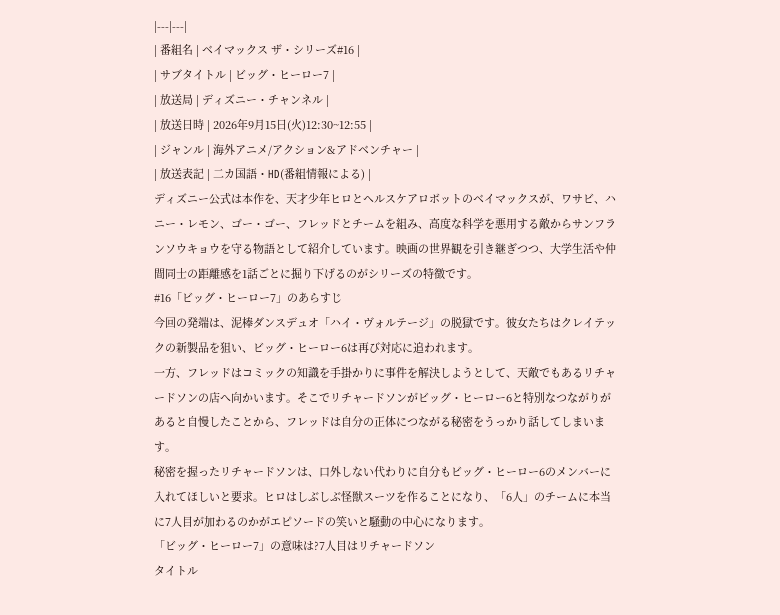|---|---|
| 番組名 | ベイマックス ザ・シリーズ#16 |
| サブタイトル | ビッグ・ヒーロー7 |
| 放送局 | ディズニー・チャンネル |
| 放送日時 | 2026年9月15日(火)12:30~12:55 |
| ジャンル | 海外アニメ/アクション&アドベンチャー |
| 放送表記 | 二カ国語・HD(番組情報による) |
ディズニー公式は本作を、天才少年ヒロとヘルスケアロボットのベイマックスが、ワサビ、ハニー・レモン、ゴー・ゴー、フレッドとチームを組み、高度な科学を悪用する敵からサンフランソウキョウを守る物語として紹介しています。映画の世界観を引き継ぎつつ、大学生活や仲間同士の距離感を1話ごとに掘り下げるのがシリーズの特徴です。
#16「ビッグ・ヒーロー7」のあらすじ
今回の発端は、泥棒ダンスデュオ「ハイ・ヴォルテージ」の脱獄です。彼女たちはクレイテックの新製品を狙い、ビッグ・ヒーロー6は再び対応に追われます。
一方、フレッドはコミックの知識を手掛かりに事件を解決しようとして、天敵でもあるリチャードソンの店へ向かいます。そこでリチャードソンがビッグ・ヒーロー6と特別なつながりがあると自慢したことから、フレッドは自分の正体につながる秘密をうっかり話してしまいます。
秘密を握ったリチャードソンは、口外しない代わりに自分もビッグ・ヒーロー6のメンバーに入れてほしいと要求。ヒロはしぶしぶ怪獣スーツを作ることになり、「6人」のチームに本当に7人目が加わるのかがエピソードの笑いと騒動の中心になります。
「ビッグ・ヒーロー7」の意味は?7人目はリチャードソン
タイトル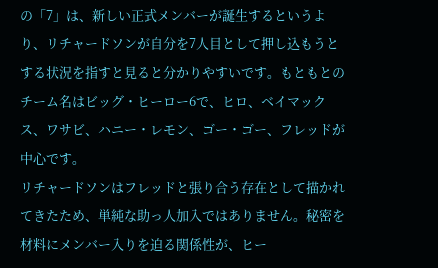の「7」は、新しい正式メンバーが誕生するというより、リチャードソンが自分を7人目として押し込もうとする状況を指すと見ると分かりやすいです。もともとのチーム名はビッグ・ヒーロー6で、ヒロ、ベイマックス、ワサビ、ハニー・レモン、ゴー・ゴー、フレッドが中心です。
リチャードソンはフレッドと張り合う存在として描かれてきたため、単純な助っ人加入ではありません。秘密を材料にメンバー入りを迫る関係性が、ヒー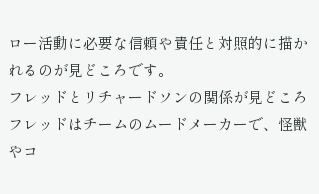ロー活動に必要な信頼や責任と対照的に描かれるのが見どころです。
フレッドとリチャードソンの関係が見どころ
フレッドはチームのムードメーカーで、怪獣やコ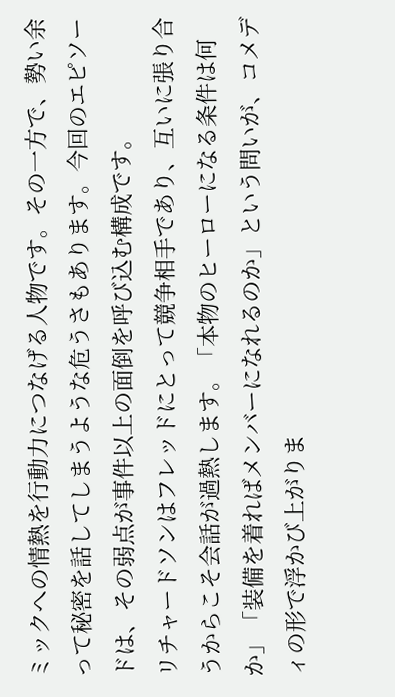ミックへの情熱を行動力につなげる人物です。その一方で、勢い余って秘密を話してしまうような危うさもあります。今回のエピソードは、その弱点が事件以上の面倒を呼び込む構成です。
リチャードソンはフレッドにとって競争相手であり、互いに張り合うからこそ会話が過熱します。「本物のヒーローになる条件は何か」「装備を着ればメンバーになれるのか」という問いが、コメディの形で浮かび上がりま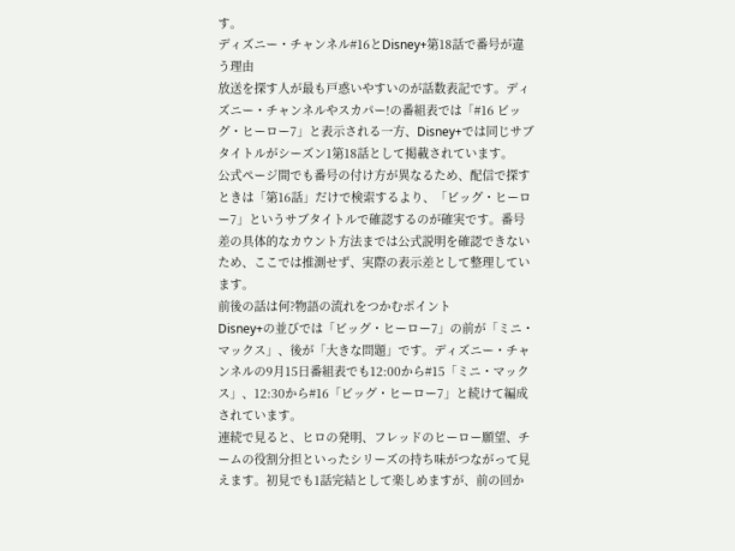す。
ディズニー・チャンネル#16とDisney+第18話で番号が違う理由
放送を探す人が最も戸惑いやすいのが話数表記です。ディズニー・チャンネルやスカパー!の番組表では「#16 ビッグ・ヒーロー7」と表示される一方、Disney+では同じサブタイトルがシーズン1第18話として掲載されています。
公式ページ間でも番号の付け方が異なるため、配信で探すときは「第16話」だけで検索するより、「ビッグ・ヒーロー7」というサブタイトルで確認するのが確実です。番号差の具体的なカウント方法までは公式説明を確認できないため、ここでは推測せず、実際の表示差として整理しています。
前後の話は何?物語の流れをつかむポイント
Disney+の並びでは「ビッグ・ヒーロー7」の前が「ミニ・マックス」、後が「大きな問題」です。ディズニー・チャンネルの9月15日番組表でも12:00から#15「ミニ・マックス」、12:30から#16「ビッグ・ヒーロー7」と続けて編成されています。
連続で見ると、ヒロの発明、フレッドのヒーロー願望、チームの役割分担といったシリーズの持ち味がつながって見えます。初見でも1話完結として楽しめますが、前の回か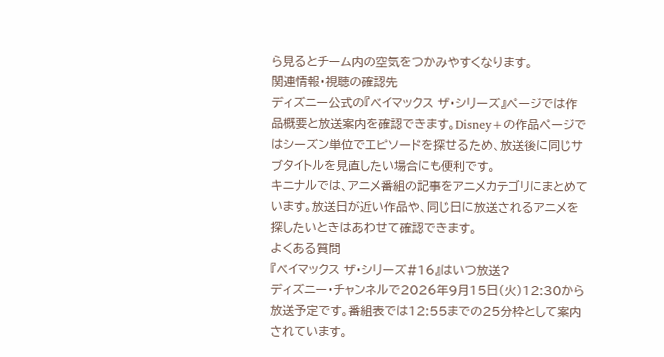ら見るとチーム内の空気をつかみやすくなります。
関連情報・視聴の確認先
ディズニー公式の『ベイマックス ザ・シリーズ』ページでは作品概要と放送案内を確認できます。Disney+の作品ページではシーズン単位でエピソードを探せるため、放送後に同じサブタイトルを見直したい場合にも便利です。
キニナルでは、アニメ番組の記事をアニメカテゴリにまとめています。放送日が近い作品や、同じ日に放送されるアニメを探したいときはあわせて確認できます。
よくある質問
『ベイマックス ザ・シリーズ#16』はいつ放送?
ディズニー・チャンネルで2026年9月15日(火)12:30から放送予定です。番組表では12:55までの25分枠として案内されています。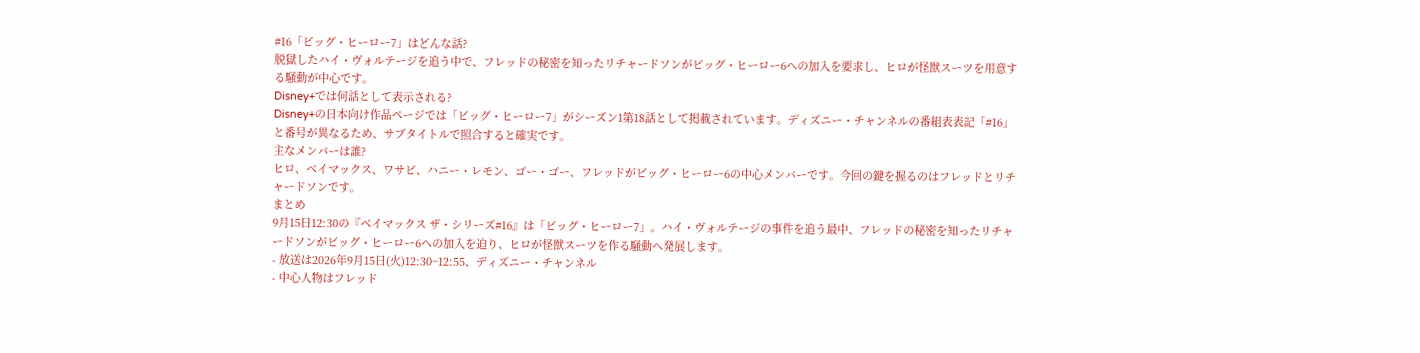#16「ビッグ・ヒーロー7」はどんな話?
脱獄したハイ・ヴォルテージを追う中で、フレッドの秘密を知ったリチャードソンがビッグ・ヒーロー6への加入を要求し、ヒロが怪獣スーツを用意する騒動が中心です。
Disney+では何話として表示される?
Disney+の日本向け作品ページでは「ビッグ・ヒーロー7」がシーズン1第18話として掲載されています。ディズニー・チャンネルの番組表表記「#16」と番号が異なるため、サブタイトルで照合すると確実です。
主なメンバーは誰?
ヒロ、ベイマックス、ワサビ、ハニー・レモン、ゴー・ゴー、フレッドがビッグ・ヒーロー6の中心メンバーです。今回の鍵を握るのはフレッドとリチャードソンです。
まとめ
9月15日12:30の『ベイマックス ザ・シリーズ#16』は「ビッグ・ヒーロー7」。ハイ・ヴォルテージの事件を追う最中、フレッドの秘密を知ったリチャードソンがビッグ・ヒーロー6への加入を迫り、ヒロが怪獣スーツを作る騒動へ発展します。
- 放送は2026年9月15日(火)12:30~12:55、ディズニー・チャンネル
- 中心人物はフレッド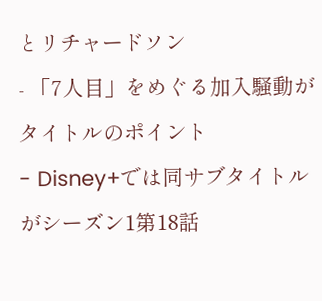とリチャードソン
- 「7人目」をめぐる加入騒動がタイトルのポイント
- Disney+では同サブタイトルがシーズン1第18話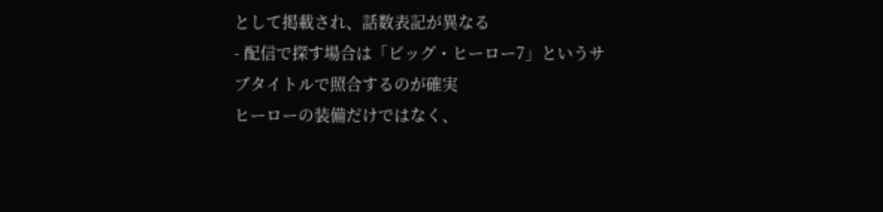として掲載され、話数表記が異なる
- 配信で探す場合は「ビッグ・ヒーロー7」というサブタイトルで照合するのが確実
ヒーローの装備だけではなく、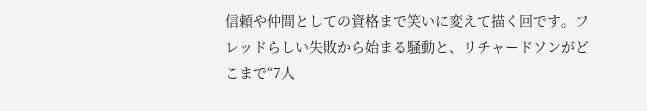信頼や仲間としての資格まで笑いに変えて描く回です。フレッドらしい失敗から始まる騒動と、リチャードソンがどこまで“7人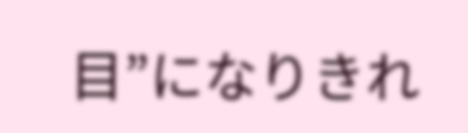目”になりきれ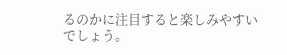るのかに注目すると楽しみやすいでしょう。